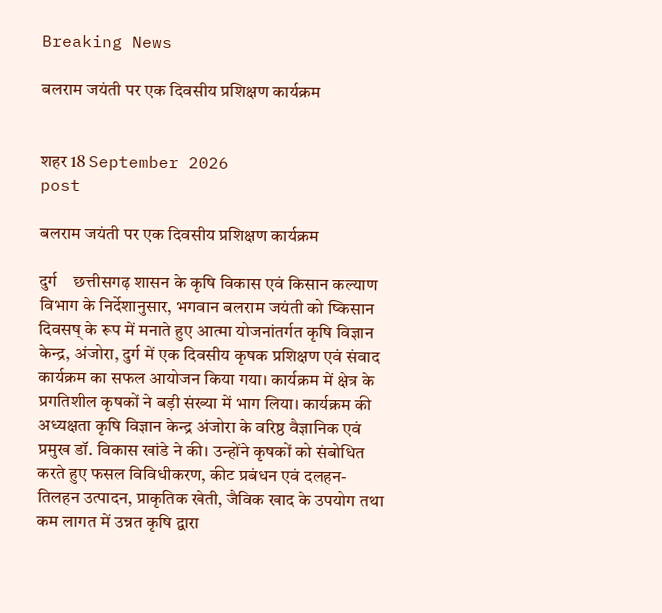Breaking News

बलराम जयंती पर एक दिवसीय प्रशिक्षण कार्यक्रम


शहर 18 September 2026
post

बलराम जयंती पर एक दिवसीय प्रशिक्षण कार्यक्रम

दुर्ग    छत्तीसगढ़ शासन के कृषि विकास एवं किसान कल्याण विभाग के निर्देशानुसार, भगवान बलराम जयंती को ष्किसान दिवसष् के रूप में मनाते हुए आत्मा योजनांतर्गत कृषि विज्ञान केन्द्र, अंजोरा, दुर्ग में एक दिवसीय कृषक प्रशिक्षण एवं संवाद कार्यक्रम का सफल आयोजन किया गया। कार्यक्रम में क्षेत्र के प्रगतिशील कृषकों ने बड़ी संख्या में भाग लिया। कार्यक्रम की अध्यक्षता कृषि विज्ञान केन्द्र अंजोरा के वरिष्ठ वैज्ञानिक एवं प्रमुख डॉ. विकास खांडे ने की। उन्होंने कृषकों को संबोधित करते हुए फसल विविधीकरण, कीट प्रबंधन एवं दलहन-तिलहन उत्पादन, प्राकृतिक खेती, जैविक खाद के उपयोग तथा कम लागत में उन्नत कृषि द्वारा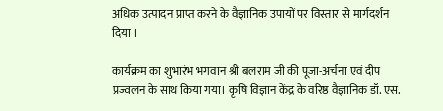अधिक उत्पादन प्राप्त करने के वैज्ञानिक उपायों पर विस्तार से मार्गदर्शन दिया ।

कार्यक्रम का शुभारंभ भगवान श्री बलराम जी की पूजा-अर्चना एवं दीप प्रज्वलन के साथ किया गया। कृषि विज्ञान केंद्र के वरिष्ठ वैज्ञानिक डॉ. एस.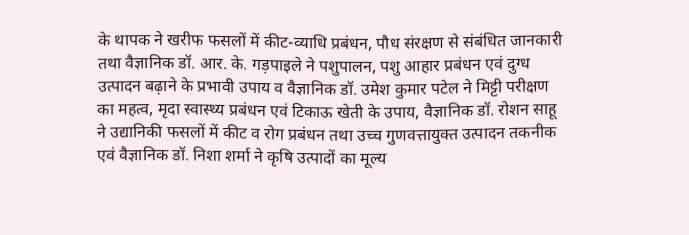के थापक ने खरीफ फसलों में कीट-व्याधि प्रबंधन, पौध संरक्षण से संबंधित जानकारी तथा वैज्ञानिक डॉ. आर. के. गड़पाइले ने पशुपालन, पशु आहार प्रबंधन एवं दुग्ध उत्पादन बढ़ाने के प्रभावी उपाय व वैज्ञानिक डॉ. उमेश कुमार पटेल ने मिट्टी परीक्षण का महत्व, मृदा स्वास्थ्य प्रबंधन एवं टिकाऊ खेती के उपाय, वैज्ञानिक डॉ. रोशन साहू ने उद्यानिकी फसलों में कीट व रोग प्रबंधन तथा उच्च गुणवत्तायुक्त उत्पादन तकनीक एवं वैज्ञानिक डॉ. निशा शर्मा ने कृषि उत्पादों का मूल्य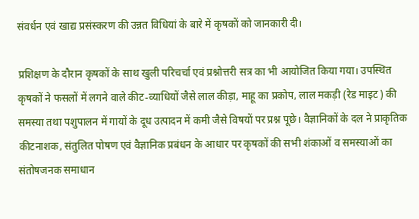संवर्धन एवं खाद्य प्रसंस्करण की उन्नत विधियां के बारे में कृषकों को जानकारी दी।

प्रशिक्षण के दौरान कृषकों के साथ खुली परिचर्चा एवं प्रश्नोत्तरी सत्र का भी आयोजित किया गया। उपस्थित    कृषकों ने फसलों में लगने वाले कीट-व्याधियों जैसे लाल कीड़ा, माहू का प्रकोप, लाल मकड़ी (रेड माइट) की समस्या तथा पशुपालन में गायों के दूध उत्पादन में कमी जैसे विषयों पर प्रश्न पूछे। वैज्ञानिकों के दल ने प्राकृतिक कीटनाशक, संतुलित पोषण एवं वैज्ञानिक प्रबंधन के आधार पर कृषकों की सभी शंकाओं व समस्याओं का संतोषजनक समाधान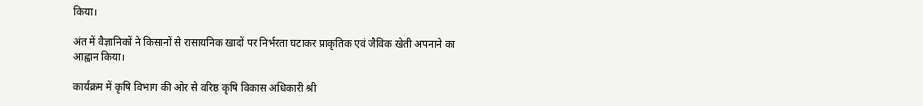किया।

अंत में वैज्ञानिकों ने किसानों से रासायनिक खादों पर निर्भरता घटाकर प्राकृतिक एवं जैविक खेती अपनाने का आह्वान किया।

कार्यक्रम में कृषि विभाग की ओर से वरिष्ठ कृषि विकास अधिकारी श्री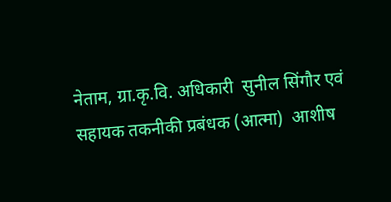नेताम, ग्रा.कृ.वि. अधिकारी  सुनील सिंगौर एवं सहायक तकनीकी प्रबंधक (आत्मा)  आशीष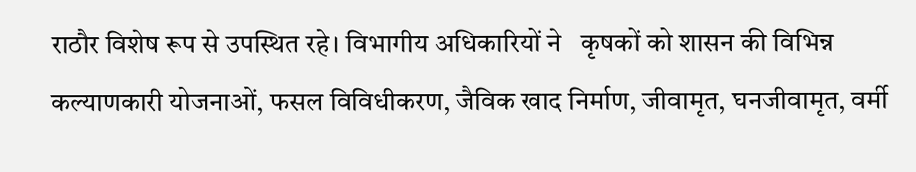राठौर विशेष रूप से उपस्थित रहे। विभागीय अधिकारियों ने   कृषकों को शासन की विभिन्न कल्याणकारी योजनाओं, फसल विविधीकरण, जैविक खाद निर्माण, जीवामृत, घनजीवामृत, वर्मी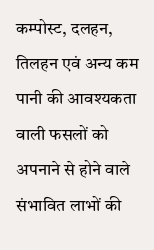कम्पोस्ट, दलहन, तिलहन एवं अन्य कम पानी की आवश्यकता वाली फसलों को अपनाने से होने वाले संभावित लाभों की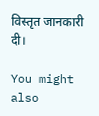विस्तृत जानकारी दी।

You might also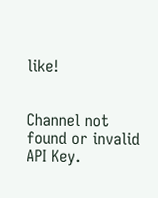like!


Channel not found or invalid API Key.